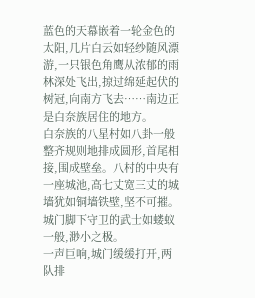蓝色的天幕嵌着一轮金色的太阳,几片白云如轻纱随风漂游,一只银色角鹰从浓郁的雨林深处飞出,掠过绵延起伏的树冠,向南方飞去……南边正是白奈族居住的地方。
白奈族的八星村如八卦一般整齐规则地排成圆形,首尾相接,围成壁垒。八村的中央有一座城池,高七丈宽三丈的城墙犹如铜墙铁壁,坚不可摧。城门脚下守卫的武士如蝼蚁一般,渺小之极。
一声巨响,城门缓缓打开,两队排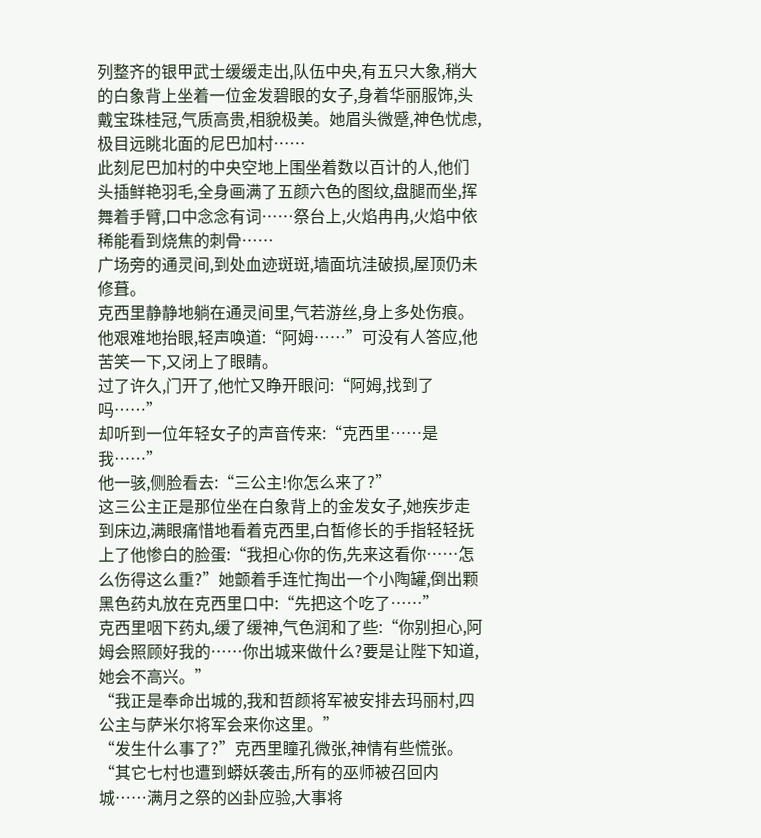列整齐的银甲武士缓缓走出,队伍中央,有五只大象,稍大的白象背上坐着一位金发碧眼的女子,身着华丽服饰,头戴宝珠桂冠,气质高贵,相貌极美。她眉头微蹙,神色忧虑,极目远眺北面的尼巴加村……
此刻尼巴加村的中央空地上围坐着数以百计的人,他们头插鲜艳羽毛,全身画满了五颜六色的图纹,盘腿而坐,挥舞着手臂,口中念念有词……祭台上,火焰冉冉,火焰中依稀能看到烧焦的刺骨……
广场旁的通灵间,到处血迹斑斑,墙面坑洼破损,屋顶仍未修葺。
克西里静静地躺在通灵间里,气若游丝,身上多处伤痕。
他艰难地抬眼,轻声唤道:“阿姆……”可没有人答应,他苦笑一下,又闭上了眼睛。
过了许久,门开了,他忙又睁开眼问:“阿姆,找到了吗……”
却听到一位年轻女子的声音传来:“克西里……是我……”
他一骇,侧脸看去:“三公主!你怎么来了?”
这三公主正是那位坐在白象背上的金发女子,她疾步走到床边,满眼痛惜地看着克西里,白皙修长的手指轻轻抚上了他惨白的脸蛋:“我担心你的伤,先来这看你……怎么伤得这么重?”她颤着手连忙掏出一个小陶罐,倒出颗黑色药丸放在克西里口中:“先把这个吃了……”
克西里咽下药丸,缓了缓神,气色润和了些:“你别担心,阿姆会照顾好我的……你出城来做什么?要是让陛下知道,她会不高兴。”
“我正是奉命出城的,我和哲颜将军被安排去玛丽村,四公主与萨米尔将军会来你这里。”
“发生什么事了?”克西里瞳孔微张,神情有些慌张。
“其它七村也遭到蟒妖袭击,所有的巫师被召回内城……满月之祭的凶卦应验,大事将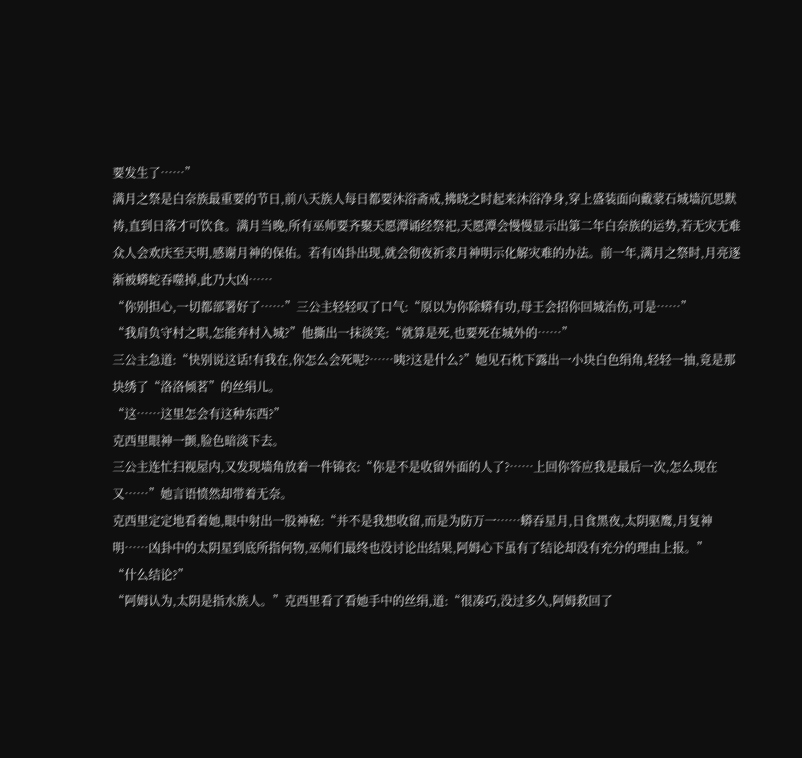要发生了……”
满月之祭是白奈族最重要的节日,前八天族人每日都要沐浴斋戒,拂晓之时起来沐浴净身,穿上盛装面向戴蒙石城墙沉思默祷,直到日落才可饮食。满月当晚,所有巫师要齐聚天愿潭诵经祭祀,天愿潭会慢慢显示出第二年白奈族的运势,若无灾无难众人会欢庆至天明,感谢月神的保佑。若有凶卦出现,就会彻夜祈求月神明示化解灾难的办法。前一年,满月之祭时,月亮逐渐被蟒蛇吞噬掉,此乃大凶……
“你别担心,一切都部署好了……”三公主轻轻叹了口气:“原以为你除蟒有功,母王会招你回城治伤,可是……”
“我肩负守村之职,怎能弃村入城?”他撕出一抹淡笑:“就算是死,也要死在城外的……”
三公主急道:“快别说这话!有我在,你怎么会死呢?……咦?这是什么?”她见石枕下露出一小块白色绢角,轻轻一抽,竟是那块绣了“洛洛倾茗”的丝绢儿。
“这……这里怎会有这种东西?”
克西里眼神一颤,脸色暗淡下去。
三公主连忙扫视屋内,又发现墙角放着一件锦衣:“你是不是收留外面的人了?……上回你答应我是最后一次,怎么现在又……”她言语愤然却带着无奈。
克西里定定地看着她,眼中射出一股神秘:“并不是我想收留,而是为防万一……蟒吞星月,日食黑夜,太阴驱鹰,月复神明……凶卦中的太阴星到底所指何物,巫师们最终也没讨论出结果,阿姆心下虽有了结论却没有充分的理由上报。”
“什么结论?”
“阿姆认为,太阴是指水族人。”克西里看了看她手中的丝绢,道:“很凑巧,没过多久,阿姆救回了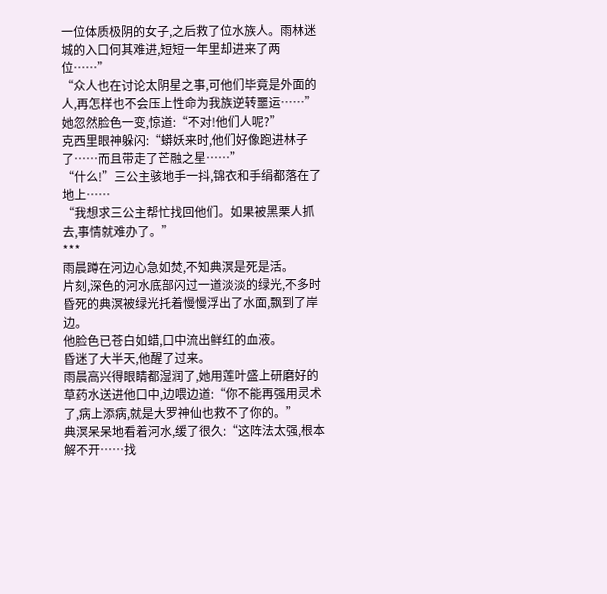一位体质极阴的女子,之后救了位水族人。雨林迷城的入口何其难进,短短一年里却进来了两位……”
“众人也在讨论太阴星之事,可他们毕竟是外面的人,再怎样也不会压上性命为我族逆转噩运……”她忽然脸色一变,惊道:“不对!他们人呢?”
克西里眼神躲闪:“蟒妖来时,他们好像跑进林子了……而且带走了芒融之星……”
“什么!”三公主骇地手一抖,锦衣和手绢都落在了地上……
“我想求三公主帮忙找回他们。如果被黑栗人抓去,事情就难办了。”
***
雨晨蹲在河边心急如焚,不知典溟是死是活。
片刻,深色的河水底部闪过一道淡淡的绿光,不多时昏死的典溟被绿光托着慢慢浮出了水面,飘到了岸边。
他脸色已苍白如蜡,口中流出鲜红的血液。
昏迷了大半天,他醒了过来。
雨晨高兴得眼睛都湿润了,她用莲叶盛上研磨好的草药水送进他口中,边喂边道:“你不能再强用灵术了,病上添病,就是大罗神仙也救不了你的。”
典溟呆呆地看着河水,缓了很久:“这阵法太强,根本解不开……找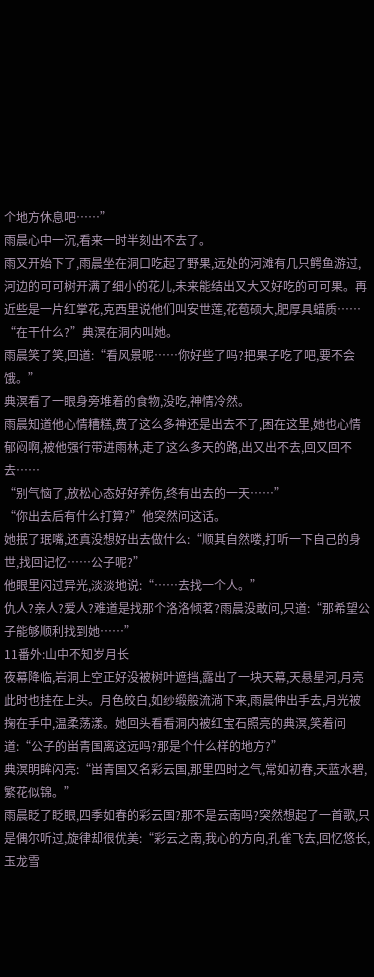个地方休息吧……”
雨晨心中一沉,看来一时半刻出不去了。
雨又开始下了,雨晨坐在洞口吃起了野果,远处的河滩有几只鳄鱼游过,河边的可可树开满了细小的花儿,未来能结出又大又好吃的可可果。再近些是一片红掌花,克西里说他们叫安世莲,花苞硕大,肥厚具蜡质……
“在干什么?”典溟在洞内叫她。
雨晨笑了笑,回道:“看风景呢……你好些了吗?把果子吃了吧,要不会饿。”
典溟看了一眼身旁堆着的食物,没吃,神情冷然。
雨晨知道他心情糟糕,费了这么多神还是出去不了,困在这里,她也心情郁闷啊,被他强行带进雨林,走了这么多天的路,出又出不去,回又回不去……
“别气恼了,放松心态好好养伤,终有出去的一天……”
“你出去后有什么打算?”他突然问这话。
她抿了珉嘴,还真没想好出去做什么:“顺其自然喽,打听一下自己的身世,找回记忆……公子呢?”
他眼里闪过异光,淡淡地说:“……去找一个人。”
仇人?亲人?爱人?难道是找那个洛洛倾茗?雨晨没敢问,只道:“那希望公子能够顺利找到她……”
11番外:山中不知岁月长
夜幕降临,岩洞上空正好没被树叶遮挡,露出了一块天幕,天悬星河,月亮此时也挂在上头。月色皎白,如纱缎般流淌下来,雨晨伸出手去,月光被掬在手中,温柔荡漾。她回头看看洞内被红宝石照亮的典溟,笑着问道:“公子的畄青国离这远吗?那是个什么样的地方?”
典溟明眸闪亮:“畄青国又名彩云国,那里四时之气,常如初春,天蓝水碧,繁花似锦。”
雨晨眨了眨眼,四季如春的彩云国?那不是云南吗?突然想起了一首歌,只是偶尔听过,旋律却很优美:“彩云之南,我心的方向,孔雀飞去,回忆悠长,玉龙雪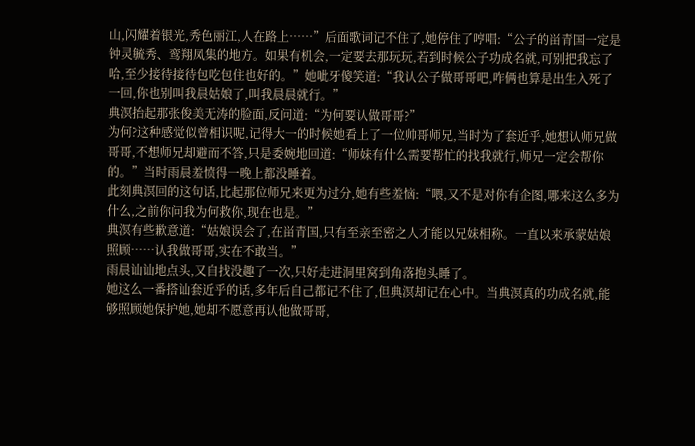山,闪耀着银光,秀色丽江,人在路上……”后面歌词记不住了,她停住了哼唱:“公子的畄青国一定是钟灵毓秀、鸾翔凤集的地方。如果有机会,一定要去那玩玩,若到时候公子功成名就,可别把我忘了哈,至少接待接待包吃包住也好的。”她呲牙傻笑道:“我认公子做哥哥吧,咋俩也算是出生入死了一回,你也别叫我晨姑娘了,叫我晨晨就行。”
典溟抬起那张俊美无涛的脸面,反问道:“为何要认做哥哥?”
为何?这种感觉似曾相识呢,记得大一的时候她看上了一位帅哥师兄,当时为了套近乎,她想认师兄做哥哥,不想师兄却避而不答,只是委婉地回道:“师妹有什么需要帮忙的找我就行,师兄一定会帮你的。”当时雨晨羞愤得一晚上都没睡着。
此刻典溟回的这句话,比起那位师兄来更为过分,她有些羞恼:“喂,又不是对你有企图,哪来这么多为什么,之前你问我为何救你,现在也是。”
典溟有些歉意道:“姑娘误会了,在畄青国,只有至亲至密之人才能以兄妹相称。一直以来承蒙姑娘照顾……认我做哥哥,实在不敢当。”
雨晨讪讪地点头,又自找没趣了一次,只好走进洞里窝到角落抱头睡了。
她这么一番搭讪套近乎的话,多年后自己都记不住了,但典溟却记在心中。当典溟真的功成名就,能够照顾她保护她,她却不愿意再认他做哥哥,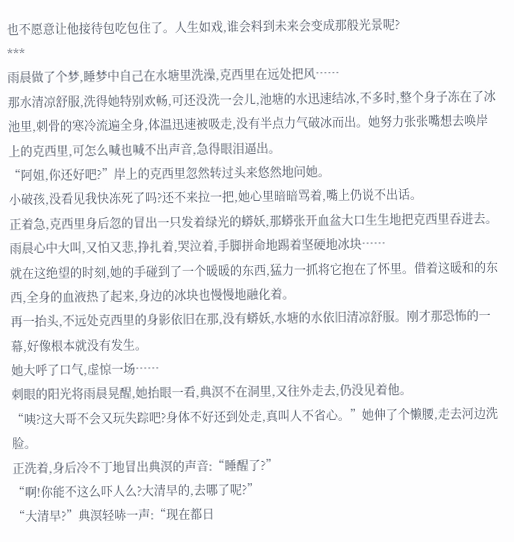也不愿意让他接待包吃包住了。人生如戏,谁会料到未来会变成那般光景呢?
***
雨晨做了个梦,睡梦中自己在水塘里洗澡,克西里在远处把风……
那水清凉舒服,洗得她特别欢畅,可还没洗一会儿,池塘的水迅速结冰,不多时,整个身子冻在了冰池里,刺骨的寒冷流遍全身,体温迅速被吸走,没有半点力气破冰而出。她努力张张嘴想去唤岸上的克西里,可怎么喊也喊不出声音,急得眼泪逼出。
“阿姐,你还好吧?”岸上的克西里忽然转过头来悠然地问她。
小破孩,没看见我快冻死了吗?还不来拉一把,她心里暗暗骂着,嘴上仍说不出话。
正着急,克西里身后忽的冒出一只发着绿光的蟒妖,那蟒张开血盆大口生生地把克西里吞进去。雨晨心中大叫,又怕又悲,挣扎着,哭泣着,手脚拼命地踢着坚硬地冰块……
就在这绝望的时刻,她的手碰到了一个暖暖的东西,猛力一抓将它抱在了怀里。借着这暖和的东西,全身的血液热了起来,身边的冰块也慢慢地融化着。
再一抬头,不远处克西里的身影依旧在那,没有蟒妖,水塘的水依旧清凉舒服。刚才那恐怖的一幕,好像根本就没有发生。
她大呼了口气,虚惊一场……
刺眼的阳光将雨晨晃醒,她抬眼一看,典溟不在洞里,又往外走去,仍没见着他。
“咦?这大哥不会又玩失踪吧?身体不好还到处走,真叫人不省心。”她伸了个懒腰,走去河边洗脸。
正洗着,身后冷不丁地冒出典溟的声音:“睡醒了?”
“啊!你能不这么吓人么?大清早的,去哪了呢?”
“大清早?”典溟轻哧一声:“现在都日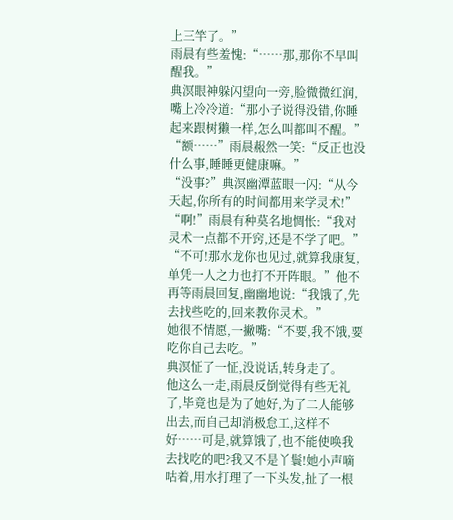上三竿了。”
雨晨有些羞愧:“……那,那你不早叫醒我。”
典溟眼神躲闪望向一旁,脸微微红润,嘴上冷冷道:“那小子说得没错,你睡起来跟树獭一样,怎么叫都叫不醒。”
“额……”雨晨赧然一笑:“反正也没什么事,睡睡更健康嘛。”
“没事?”典溟幽潭蓝眼一闪:“从今天起,你所有的时间都用来学灵术!”
“啊!”雨晨有种莫名地惆怅:“我对灵术一点都不开窍,还是不学了吧。”
“不可!那水龙你也见过,就算我康复,单凭一人之力也打不开阵眼。”他不再等雨晨回复,幽幽地说:“我饿了,先去找些吃的,回来教你灵术。”
她很不情愿,一撇嘴:“不要,我不饿,要吃你自己去吃。”
典溟怔了一怔,没说话,转身走了。
他这么一走,雨晨反倒觉得有些无礼了,毕竟也是为了她好,为了二人能够出去,而自己却消极怠工,这样不好……可是,就算饿了,也不能使唤我去找吃的吧?我又不是丫鬟!她小声嘀咕着,用水打理了一下头发,扯了一根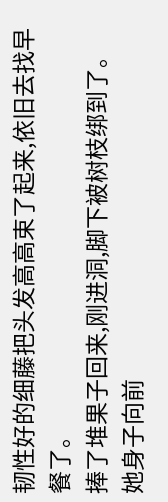韧性好的细藤把头发高高束了起来,依旧去找早餐了。
捧了堆果子回来,刚进洞,脚下被树枝绑到了。她身子向前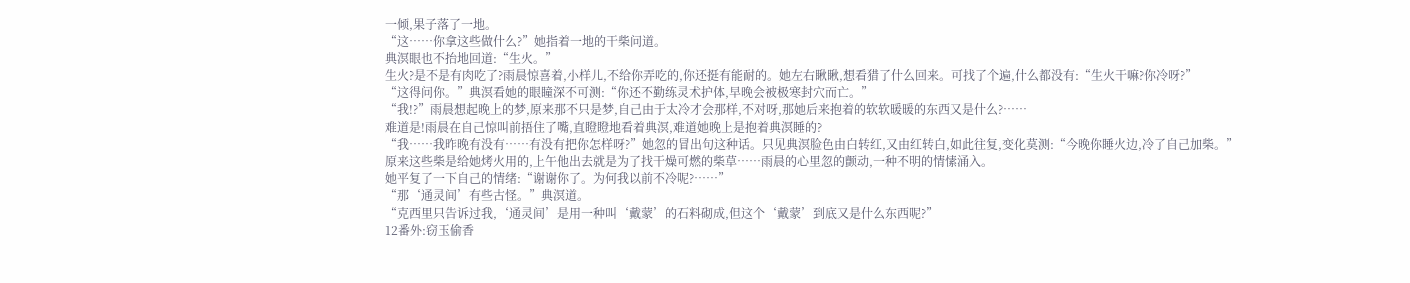一倾,果子落了一地。
“这……你拿这些做什么?”她指着一地的干柴问道。
典溟眼也不抬地回道:“生火。”
生火?是不是有肉吃了?雨晨惊喜着,小样儿,不给你弄吃的,你还挺有能耐的。她左右瞅瞅,想看猎了什么回来。可找了个遍,什么都没有:“生火干嘛?你冷呀?”
“这得问你。”典溟看她的眼瞳深不可测:“你还不勤练灵术护体,早晚会被极寒封穴而亡。”
“我!?”雨晨想起晚上的梦,原来那不只是梦,自己由于太冷才会那样,不对呀,那她后来抱着的软软暖暖的东西又是什么?……
难道是!雨晨在自己惊叫前捂住了嘴,直瞪瞪地看着典溟,难道她晚上是抱着典溟睡的?
“我……我昨晚有没有……有没有把你怎样呀?”她忽的冒出句这种话。只见典溟脸色由白转红,又由红转白,如此往复,变化莫测:“今晚你睡火边,冷了自己加柴。”
原来这些柴是给她烤火用的,上午他出去就是为了找干燥可燃的柴草……雨晨的心里忽的颤动,一种不明的情愫涌入。
她平复了一下自己的情绪:“谢谢你了。为何我以前不冷呢?……”
“那‘通灵间’有些古怪。”典溟道。
“克西里只告诉过我,‘通灵间’是用一种叫‘戴蒙’的石料砌成,但这个‘戴蒙’到底又是什么东西呢?”
12番外:窃玉偷香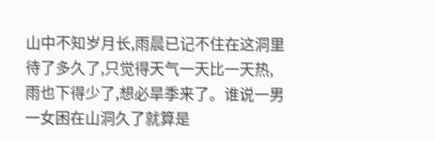山中不知岁月长,雨晨已记不住在这洞里待了多久了,只觉得天气一天比一天热,雨也下得少了,想必旱季来了。谁说一男一女困在山洞久了就算是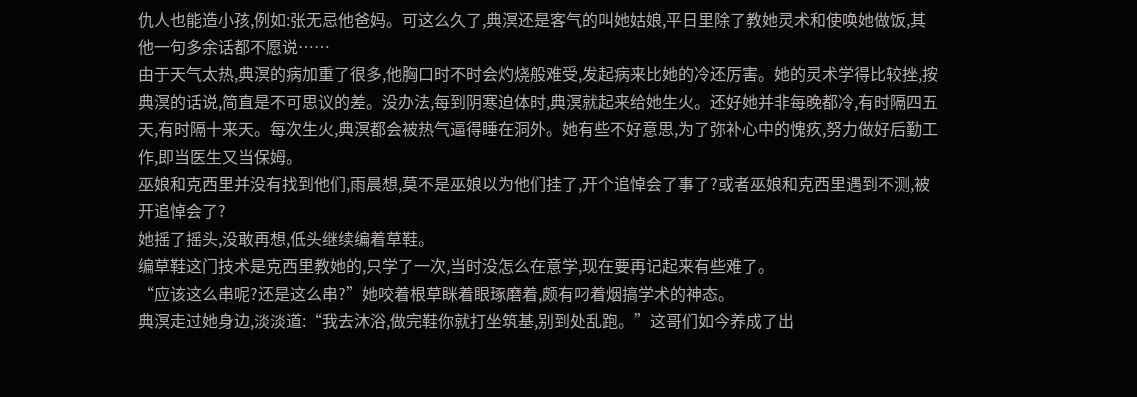仇人也能造小孩,例如:张无忌他爸妈。可这么久了,典溟还是客气的叫她姑娘,平日里除了教她灵术和使唤她做饭,其他一句多余话都不愿说……
由于天气太热,典溟的病加重了很多,他胸口时不时会灼烧般难受,发起病来比她的冷还厉害。她的灵术学得比较挫,按典溟的话说,简直是不可思议的差。没办法,每到阴寒迫体时,典溟就起来给她生火。还好她并非每晚都冷,有时隔四五天,有时隔十来天。每次生火,典溟都会被热气逼得睡在洞外。她有些不好意思,为了弥补心中的愧疚,努力做好后勤工作,即当医生又当保姆。
巫娘和克西里并没有找到他们,雨晨想,莫不是巫娘以为他们挂了,开个追悼会了事了?或者巫娘和克西里遇到不测,被开追悼会了?
她摇了摇头,没敢再想,低头继续编着草鞋。
编草鞋这门技术是克西里教她的,只学了一次,当时没怎么在意学,现在要再记起来有些难了。
“应该这么串呢?还是这么串?”她咬着根草眯着眼琢磨着,颇有叼着烟搞学术的神态。
典溟走过她身边,淡淡道:“我去沐浴,做完鞋你就打坐筑基,别到处乱跑。”这哥们如今养成了出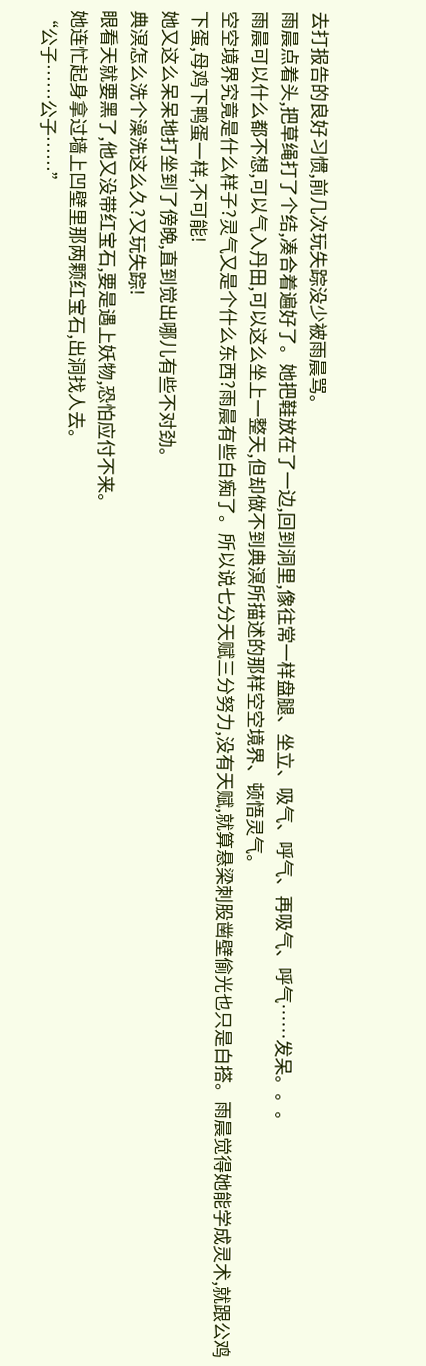去打报告的良好习惯,前几次玩失踪没少被雨晨骂。
雨晨点着头,把草绳打了个结,凑合着遍好了。她把鞋放在了一边,回到洞里,像往常一样盘腿、坐立、吸气、呼气、再吸气、呼气……发呆。。。
雨晨可以什么都不想,可以气入丹田,可以这么坐上一整天,但却做不到典溟所描述的那样空空境界、顿悟灵气。
空空境界究竟是什么样子?灵气又是个什么东西?雨晨有些白痴了。所以说七分天赋三分努力,没有天赋,就算悬梁刺股凿壁偷光也只是白搭。雨晨觉得她能学成灵术,就跟公鸡下蛋,母鸡下鸭蛋一样,不可能!
她又这么呆呆地打坐到了傍晚,直到觉出哪儿有些不对劲。
典溟怎么洗个澡洗这么久?又玩失踪!
眼看天就要黑了,他又没带红宝石,要是遇上妖物,恐怕应付不来。
她连忙起身拿过墙上凹壁里那两颗红宝石,出洞找人去。
“公子……公子……”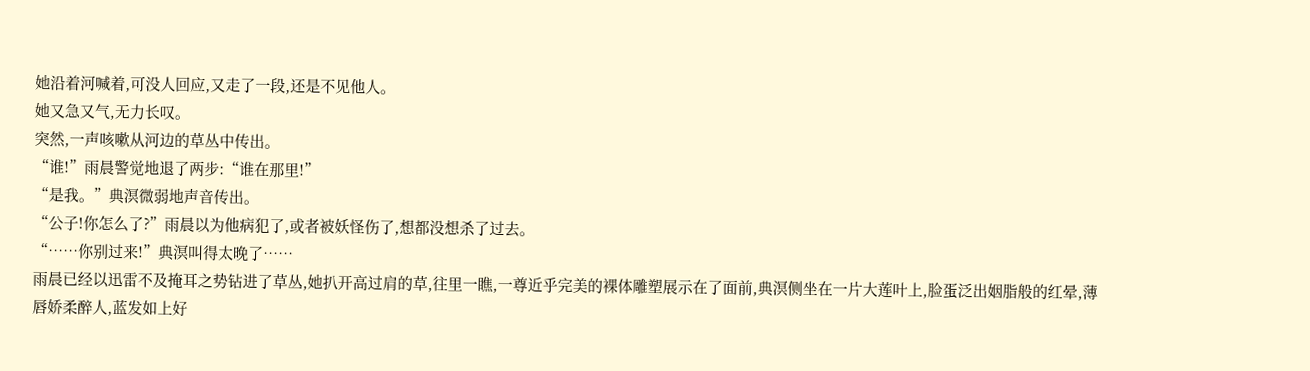她沿着河喊着,可没人回应,又走了一段,还是不见他人。
她又急又气,无力长叹。
突然,一声咳嗽从河边的草丛中传出。
“谁!”雨晨警觉地退了两步:“谁在那里!”
“是我。”典溟微弱地声音传出。
“公子!你怎么了?”雨晨以为他病犯了,或者被妖怪伤了,想都没想杀了过去。
“……你别过来!”典溟叫得太晚了……
雨晨已经以迅雷不及掩耳之势钻进了草丛,她扒开高过肩的草,往里一瞧,一尊近乎完美的裸体雕塑展示在了面前,典溟侧坐在一片大莲叶上,脸蛋泛出姻脂般的红晕,薄唇娇柔醉人,蓝发如上好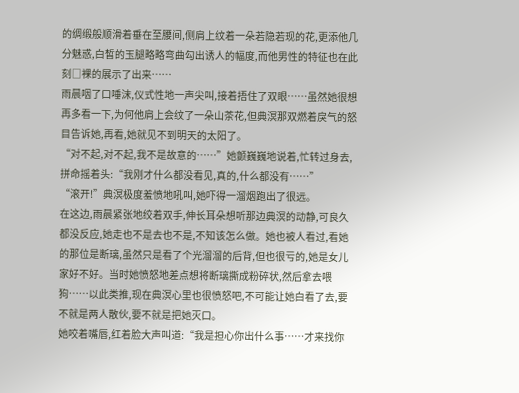的绸缎般顺滑着垂在至腰间,侧肩上纹着一朵若隐若现的花,更添他几分魅惑,白皙的玉腿略略弯曲勾出诱人的幅度,而他男性的特征也在此刻□裸的展示了出来……
雨晨咽了口唾沫,仪式性地一声尖叫,接着捂住了双眼……虽然她很想再多看一下,为何他肩上会纹了一朵山茶花,但典溟那双燃着戾气的怒目告诉她,再看,她就见不到明天的太阳了。
“对不起,对不起,我不是故意的……”她颤巍巍地说着,忙转过身去,拼命摇着头:“我刚才什么都没看见,真的,什么都没有……”
“滚开!”典溟极度羞愤地吼叫,她吓得一溜烟跑出了很远。
在这边,雨晨紧张地绞着双手,伸长耳朵想听那边典溟的动静,可良久都没反应,她走也不是去也不是,不知该怎么做。她也被人看过,看她的那位是断璃,虽然只是看了个光溜溜的后背,但也很亏的,她是女儿家好不好。当时她愤怒地差点想将断璃撕成粉碎状,然后拿去喂狗……以此类推,现在典溟心里也很愤怒吧,不可能让她白看了去,要不就是两人散伙,要不就是把她灭口。
她咬着嘴唇,红着脸大声叫道:“我是担心你出什么事……才来找你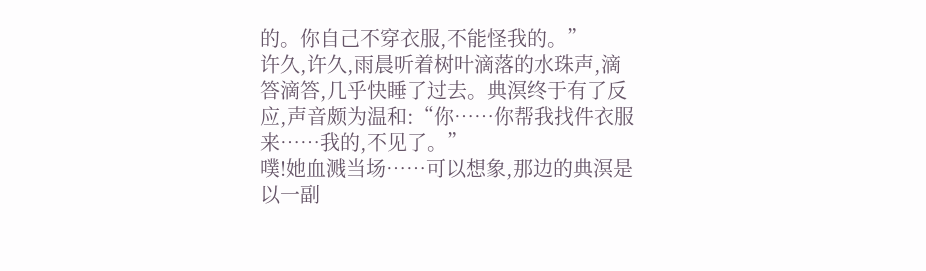的。你自己不穿衣服,不能怪我的。”
许久,许久,雨晨听着树叶滴落的水珠声,滴答滴答,几乎快睡了过去。典溟终于有了反应,声音颇为温和:“你……你帮我找件衣服来……我的,不见了。”
噗!她血溅当场……可以想象,那边的典溟是以一副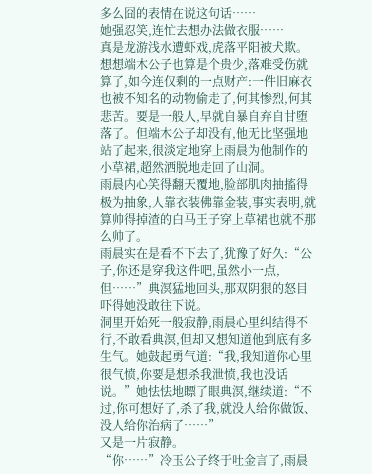多么囧的表情在说这句话……
她强忍笑,连忙去想办法做衣服……
真是龙游浅水遭虾戏,虎落平阳被犬欺。想想端木公子也算是个贵少,落难受伤就算了,如今连仅剩的一点财产:一件旧麻衣也被不知名的动物偷走了,何其惨烈,何其悲苦。要是一般人,早就自暴自弃自甘堕落了。但端木公子却没有,他无比坚强地站了起来,很淡定地穿上雨晨为他制作的小草裙,超然洒脱地走回了山洞。
雨晨内心笑得翻天覆地,脸部肌肉抽搐得极为抽象,人靠衣装佛靠金装,事实表明,就算帅得掉渣的白马王子穿上草裙也就不那么帅了。
雨晨实在是看不下去了,犹豫了好久:“公子,你还是穿我这件吧,虽然小一点,但……”典溟猛地回头,那双阴狠的怒目吓得她没敢往下说。
洞里开始死一般寂静,雨晨心里纠结得不行,不敢看典溟,但却又想知道他到底有多生气。她鼓起勇气道:“我,我知道你心里很气愤,你要是想杀我泄愤,我也没话说。”她怯怯地瞟了眼典溟,继续道:“不过,你可想好了,杀了我,就没人给你做饭、没人给你治病了……”
又是一片寂静。
“你……”冷玉公子终于吐金言了,雨晨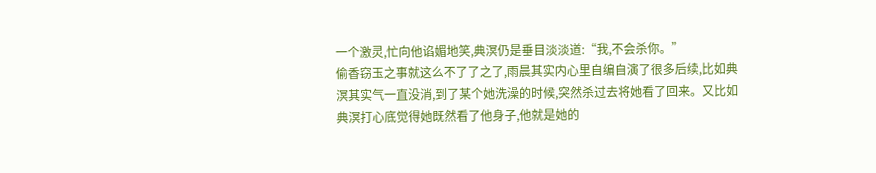一个激灵,忙向他谄媚地笑,典溟仍是垂目淡淡道:“我,不会杀你。”
偷香窃玉之事就这么不了了之了,雨晨其实内心里自编自演了很多后续,比如典溟其实气一直没消,到了某个她洗澡的时候,突然杀过去将她看了回来。又比如典溟打心底觉得她既然看了他身子,他就是她的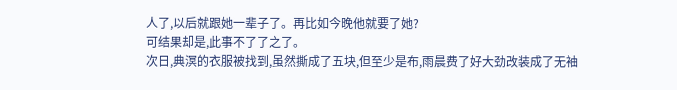人了,以后就跟她一辈子了。再比如今晚他就要了她?
可结果却是,此事不了了之了。
次日,典溟的衣服被找到,虽然撕成了五块,但至少是布,雨晨费了好大劲改装成了无袖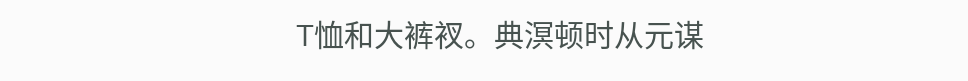T恤和大裤衩。典溟顿时从元谋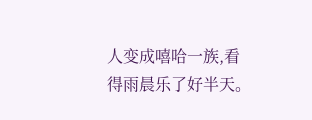人变成嘻哈一族,看得雨晨乐了好半天。